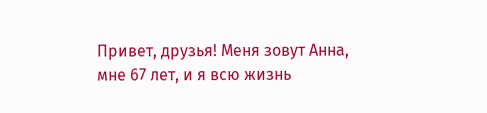Привет, друзья! Меня зовут Анна, мне 67 лет, и я всю жизнь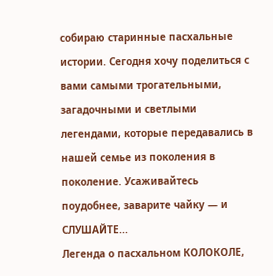собираю старинные пасхальные истории. Сегодня хочу поделиться с вами самыми трогательными, загадочными и светлыми легендами, которые передавались в нашей семье из поколения в поколение. Усаживайтесь поудобнее, заварите чайку — и СЛУШАЙТЕ...
Легенда о пасхальном КОЛОКОЛЕ,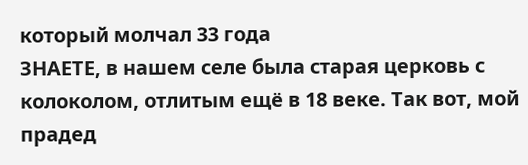который молчал 33 года
ЗНАЕТЕ, в нашем селе была старая церковь с колоколом, отлитым ещё в 18 веке. Так вот, мой прадед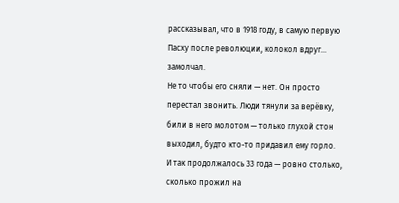рассказывал, что в 1918 году, в самую первую Пасху после революции, колокол вдруг... замолчал.
Не то чтобы его сняли — нет. Он просто перестал звонить. Люди тянули за верёвку, били в него молотом — только глухой стон выходил, будто кто-то придавил ему горло.
И так продолжалось 33 года — ровно столько, сколько прожил на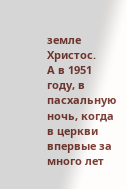земле Христос.
А в 1951 году, в пасхальную ночь, когда в церкви впервые за много лет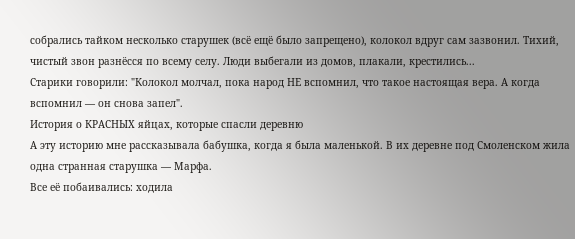собрались тайком несколько старушек (всё ещё было запрещено), колокол вдруг сам зазвонил. Тихий, чистый звон разнёсся по всему селу. Люди выбегали из домов, плакали, крестились...
Старики говорили: "Колокол молчал, пока народ НЕ вспомнил, что такое настоящая вера. А когда вспомнил — он снова запел".
История о КРАСНЫХ яйцах, которые спасли деревню
А эту историю мне рассказывала бабушка, когда я была маленькой. В их деревне под Смоленском жила одна странная старушка — Марфа.
Все её побаивались: ходила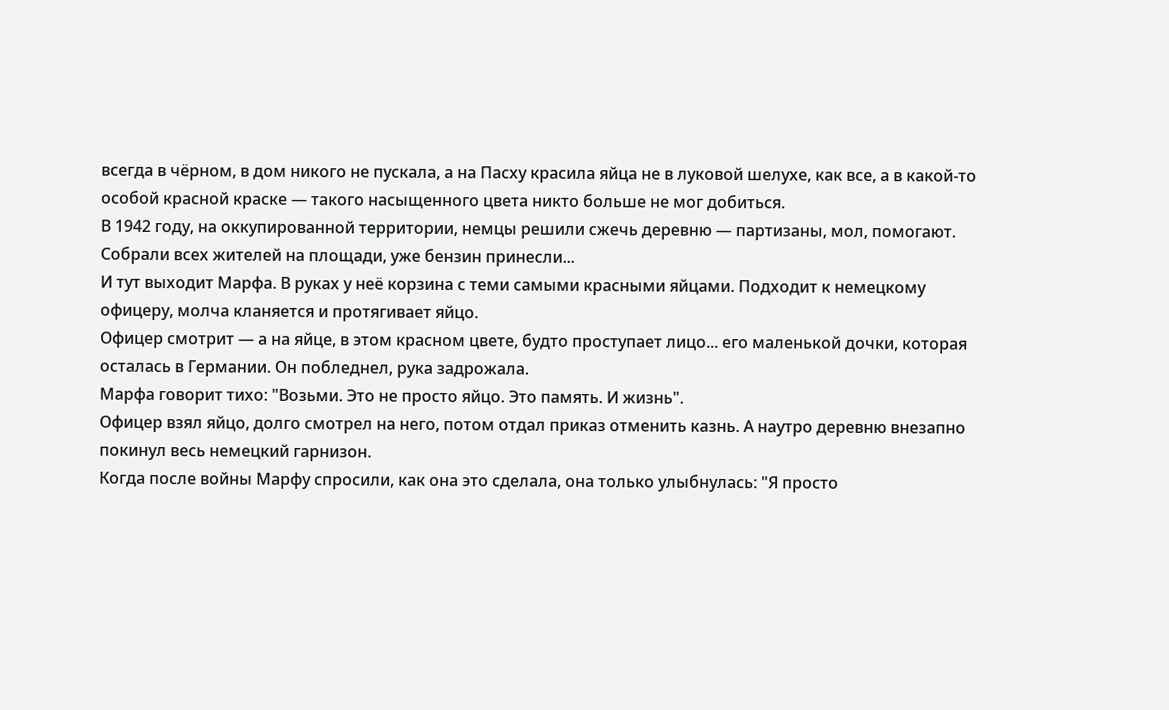всегда в чёрном, в дом никого не пускала, а на Пасху красила яйца не в луковой шелухе, как все, а в какой-то особой красной краске — такого насыщенного цвета никто больше не мог добиться.
В 1942 году, на оккупированной территории, немцы решили сжечь деревню — партизаны, мол, помогают. Собрали всех жителей на площади, уже бензин принесли...
И тут выходит Марфа. В руках у неё корзина с теми самыми красными яйцами. Подходит к немецкому офицеру, молча кланяется и протягивает яйцо.
Офицер смотрит — а на яйце, в этом красном цвете, будто проступает лицо... его маленькой дочки, которая осталась в Германии. Он побледнел, рука задрожала.
Марфа говорит тихо: "Возьми. Это не просто яйцо. Это память. И жизнь".
Офицер взял яйцо, долго смотрел на него, потом отдал приказ отменить казнь. А наутро деревню внезапно покинул весь немецкий гарнизон.
Когда после войны Марфу спросили, как она это сделала, она только улыбнулась: "Я просто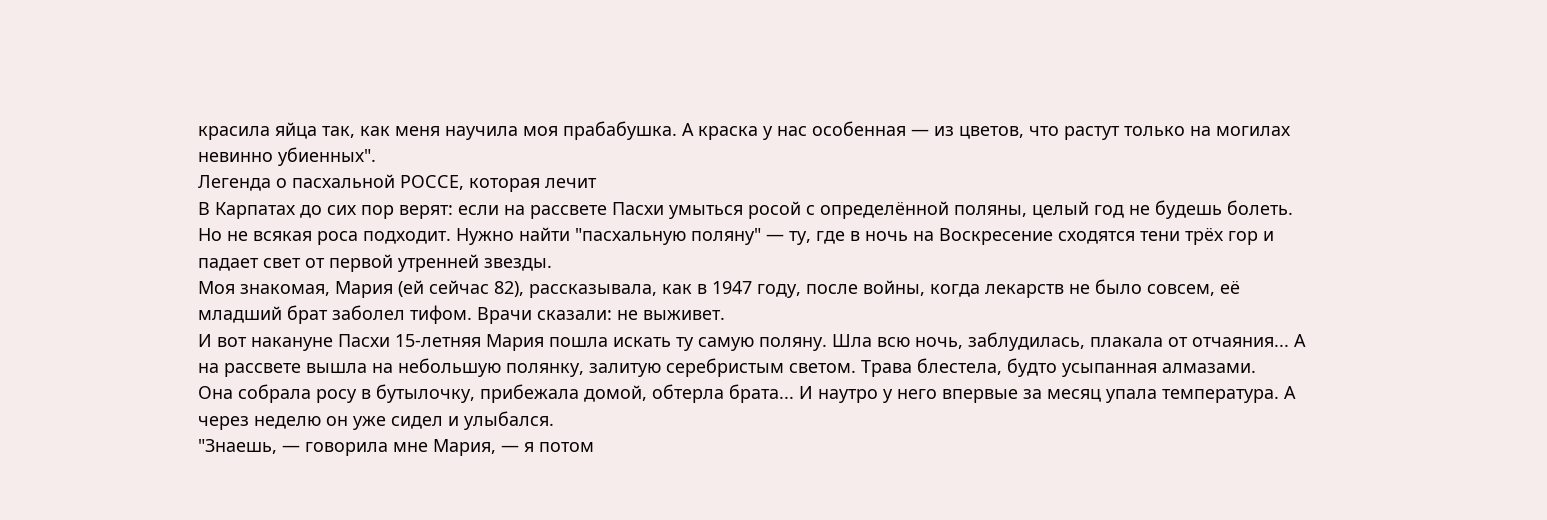красила яйца так, как меня научила моя прабабушка. А краска у нас особенная — из цветов, что растут только на могилах невинно убиенных".
Легенда о пасхальной РОССЕ, которая лечит
В Карпатах до сих пор верят: если на рассвете Пасхи умыться росой с определённой поляны, целый год не будешь болеть.
Но не всякая роса подходит. Нужно найти "пасхальную поляну" — ту, где в ночь на Воскресение сходятся тени трёх гор и падает свет от первой утренней звезды.
Моя знакомая, Мария (ей сейчас 82), рассказывала, как в 1947 году, после войны, когда лекарств не было совсем, её младший брат заболел тифом. Врачи сказали: не выживет.
И вот накануне Пасхи 15-летняя Мария пошла искать ту самую поляну. Шла всю ночь, заблудилась, плакала от отчаяния... А на рассвете вышла на небольшую полянку, залитую серебристым светом. Трава блестела, будто усыпанная алмазами.
Она собрала росу в бутылочку, прибежала домой, обтерла брата... И наутро у него впервые за месяц упала температура. А через неделю он уже сидел и улыбался.
"Знаешь, — говорила мне Мария, — я потом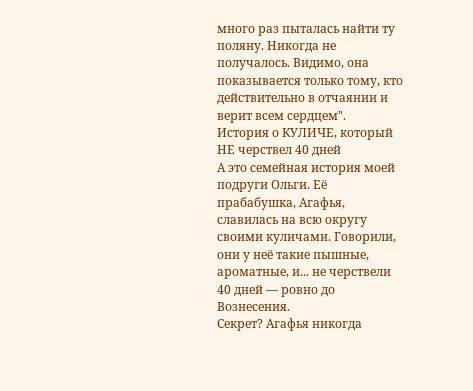много раз пыталась найти ту поляну. Никогда не получалось. Видимо, она показывается только тому, кто действительно в отчаянии и верит всем сердцем".
История о КУЛИЧЕ, который НЕ черствел 40 дней
А это семейная история моей подруги Ольги. Её прабабушка, Агафья, славилась на всю округу своими куличами. Говорили, они у неё такие пышные, ароматные, и... не черствели 40 дней — ровно до Вознесения.
Секрет? Агафья никогда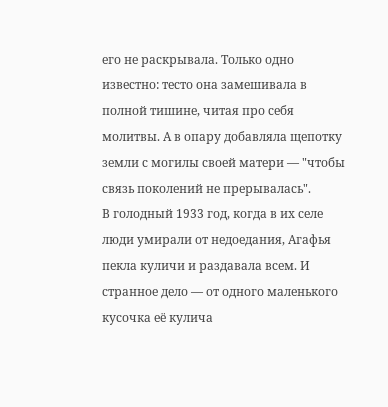его не раскрывала. Только одно известно: тесто она замешивала в полной тишине, читая про себя молитвы. А в опару добавляла щепотку земли с могилы своей матери — "чтобы связь поколений не прерывалась".
В голодный 1933 год, когда в их селе люди умирали от недоедания, Агафья пекла куличи и раздавала всем. И странное дело — от одного маленького кусочка её кулича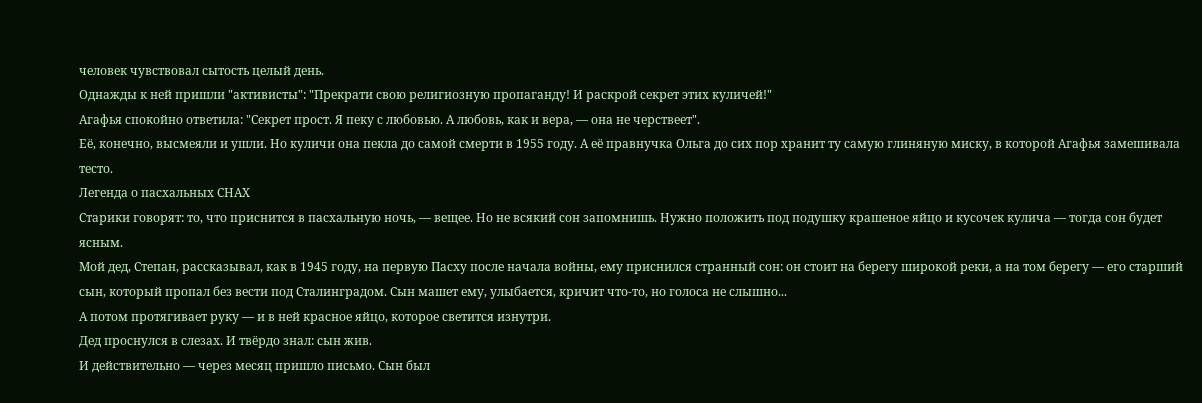человек чувствовал сытость целый день.
Однажды к ней пришли "активисты": "Прекрати свою религиозную пропаганду! И раскрой секрет этих куличей!"
Агафья спокойно ответила: "Секрет прост. Я пеку с любовью. А любовь, как и вера, — она не черствеет".
Её, конечно, высмеяли и ушли. Но куличи она пекла до самой смерти в 1955 году. А её правнучка Ольга до сих пор хранит ту самую глиняную миску, в которой Агафья замешивала тесто.
Легенда о пасхальных СНАХ
Старики говорят: то, что приснится в пасхальную ночь, — вещее. Но не всякий сон запомнишь. Нужно положить под подушку крашеное яйцо и кусочек кулича — тогда сон будет ясным.
Мой дед, Степан, рассказывал, как в 1945 году, на первую Пасху после начала войны, ему приснился странный сон: он стоит на берегу широкой реки, а на том берегу — его старший сын, который пропал без вести под Сталинградом. Сын машет ему, улыбается, кричит что-то, но голоса не слышно...
А потом протягивает руку — и в ней красное яйцо, которое светится изнутри.
Дед проснулся в слезах. И твёрдо знал: сын жив.
И действительно — через месяц пришло письмо. Сын был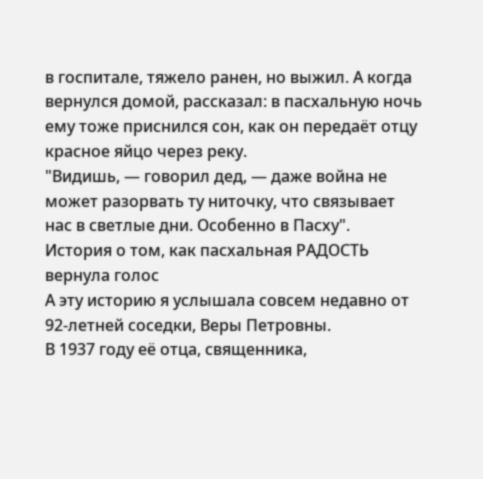в госпитале, тяжело ранен, но выжил. А когда вернулся домой, рассказал: в пасхальную ночь ему тоже приснился сон, как он передаёт отцу красное яйцо через реку.
"Видишь, — говорил дед, — даже война не может разорвать ту ниточку, что связывает нас в светлые дни. Особенно в Пасху".
История о том, как пасхальная РАДОСТЬ вернула голос
А эту историю я услышала совсем недавно от 92-летней соседки, Веры Петровны.
В 1937 году её отца, священника,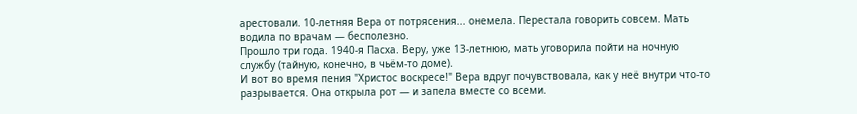арестовали. 10-летняя Вера от потрясения... онемела. Перестала говорить совсем. Мать водила по врачам — бесполезно.
Прошло три года. 1940-я Пасха. Веру, уже 13-летнюю, мать уговорила пойти на ночную службу (тайную, конечно, в чьём-то доме).
И вот во время пения "Христос воскресе!" Вера вдруг почувствовала, как у неё внутри что-то разрывается. Она открыла рот — и запела вместе со всеми.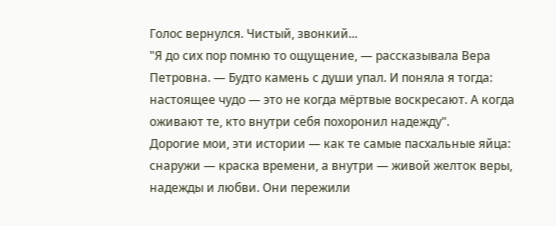Голос вернулся. Чистый, звонкий...
"Я до сих пор помню то ощущение, — рассказывала Вера Петровна. — Будто камень с души упал. И поняла я тогда: настоящее чудо — это не когда мёртвые воскресают. А когда оживают те, кто внутри себя похоронил надежду".
Дорогие мои, эти истории — как те самые пасхальные яйца: снаружи — краска времени, а внутри — живой желток веры, надежды и любви. Они пережили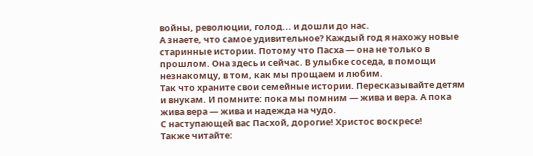войны, революции, голод... и дошли до нас.
А знаете, что самое удивительное? Каждый год я нахожу новые старинные истории. Потому что Пасха — она не только в прошлом. Она здесь и сейчас. В улыбке соседа, в помощи незнакомцу, в том, как мы прощаем и любим.
Так что храните свои семейные истории. Пересказывайте детям и внукам. И помните: пока мы помним — жива и вера. А пока жива вера — жива и надежда на чудо.
С наступающей вас Пасхой, дорогие! Христос воскресе!
Также читайте: